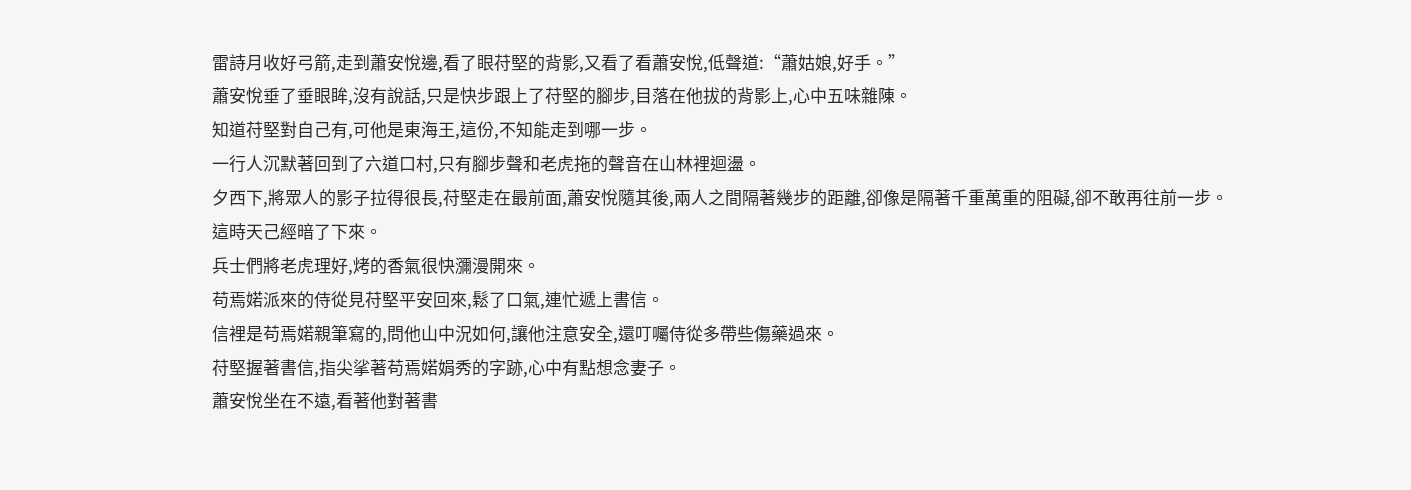雷詩月收好弓箭,走到蕭安悅邊,看了眼苻堅的背影,又看了看蕭安悅,低聲道:“蕭姑娘,好手。”
蕭安悅垂了垂眼眸,沒有說話,只是快步跟上了苻堅的腳步,目落在他拔的背影上,心中五味雜陳。
知道苻堅對自己有,可他是東海王,這份,不知能走到哪一步。
一行人沉默著回到了六道口村,只有腳步聲和老虎拖的聲音在山林裡迴盪。
夕西下,將眾人的影子拉得很長,苻堅走在最前面,蕭安悅隨其後,兩人之間隔著幾步的距離,卻像是隔著千重萬重的阻礙,卻不敢再往前一步。
這時天己經暗了下來。
兵士們將老虎理好,烤的香氣很快瀰漫開來。
苟焉婼派來的侍從見苻堅平安回來,鬆了口氣,連忙遞上書信。
信裡是苟焉婼親筆寫的,問他山中況如何,讓他注意安全,還叮囑侍從多帶些傷藥過來。
苻堅握著書信,指尖挲著苟焉婼娟秀的字跡,心中有點想念妻子。
蕭安悅坐在不遠,看著他對著書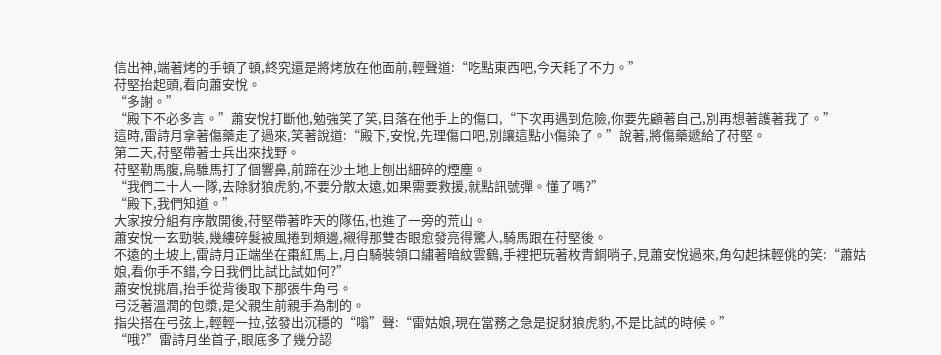信出神,端著烤的手頓了頓,終究還是將烤放在他面前,輕聲道:“吃點東西吧,今天耗了不力。”
苻堅抬起頭,看向蕭安悅。
“多謝。”
“殿下不必多言。”蕭安悅打斷他,勉強笑了笑,目落在他手上的傷口,“下次再遇到危險,你要先顧著自己,別再想著護著我了。”
這時,雷詩月拿著傷藥走了過來,笑著說道:“殿下,安悅,先理傷口吧,別讓這點小傷染了。”說著,將傷藥遞給了苻堅。
第二天,苻堅帶著士兵出來找野。
苻堅勒馬腹,烏騅馬打了個響鼻,前蹄在沙土地上刨出細碎的煙塵。
“我們二十人一隊,去除豺狼虎豹,不要分散太遠,如果需要救援,就點訊號彈。懂了嗎?”
“殿下,我們知道。”
大家按分組有序散開後,苻堅帶著昨天的隊伍,也進了一旁的荒山。
蕭安悅一玄勁裝,幾縷碎髮被風捲到頰邊,襯得那雙杏眼愈發亮得驚人,騎馬跟在苻堅後。
不遠的土坡上,雷詩月正端坐在棗紅馬上,月白騎裝領口繡著暗紋雲鶴,手裡把玩著枚青銅哨子,見蕭安悅過來,角勾起抹輕佻的笑:“蕭姑娘,看你手不錯,今日我們比試比試如何?”
蕭安悅挑眉,抬手從背後取下那張牛角弓。
弓泛著溫潤的包漿,是父親生前親手為制的。
指尖搭在弓弦上,輕輕一拉,弦發出沉穩的“嗡”聲:“雷姑娘,現在當務之急是捉豺狼虎豹,不是比試的時候。”
“哦?”雷詩月坐首子,眼底多了幾分認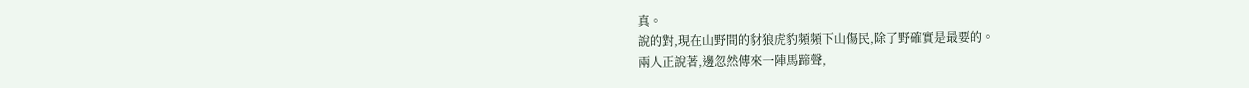真。
說的對,現在山野間的豺狼虎豹頻頻下山傷民,除了野確實是最要的。
兩人正說著,邊忽然傳來一陣馬蹄聲,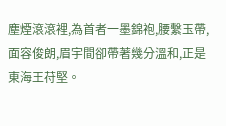塵煙滾滾裡,為首者一墨錦袍,腰繫玉帶,面容俊朗,眉宇間卻帶著幾分溫和,正是東海王苻堅。